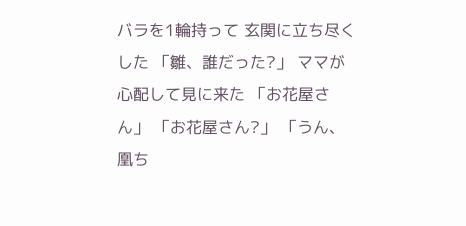バラを1輪持って 玄関に立ち尽くした 「雛、誰だった?」 ママが心配して見に来た 「お花屋さん」 「お花屋さん?」 「うん、凰ち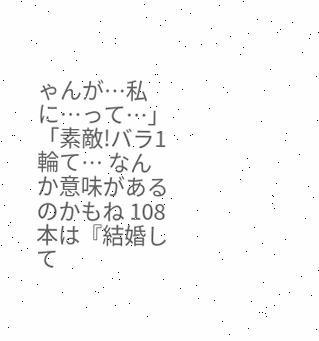ゃんが…私に…って…」 「素敵!バラ1輪て… なんか意味があるのかもね 108本は『結婚して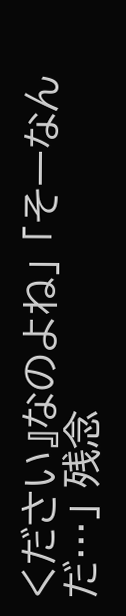ください』なのよね」 「そーなんだ…」 残念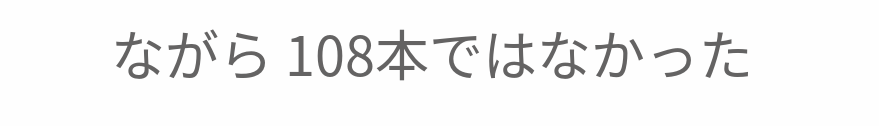ながら 108本ではなかった